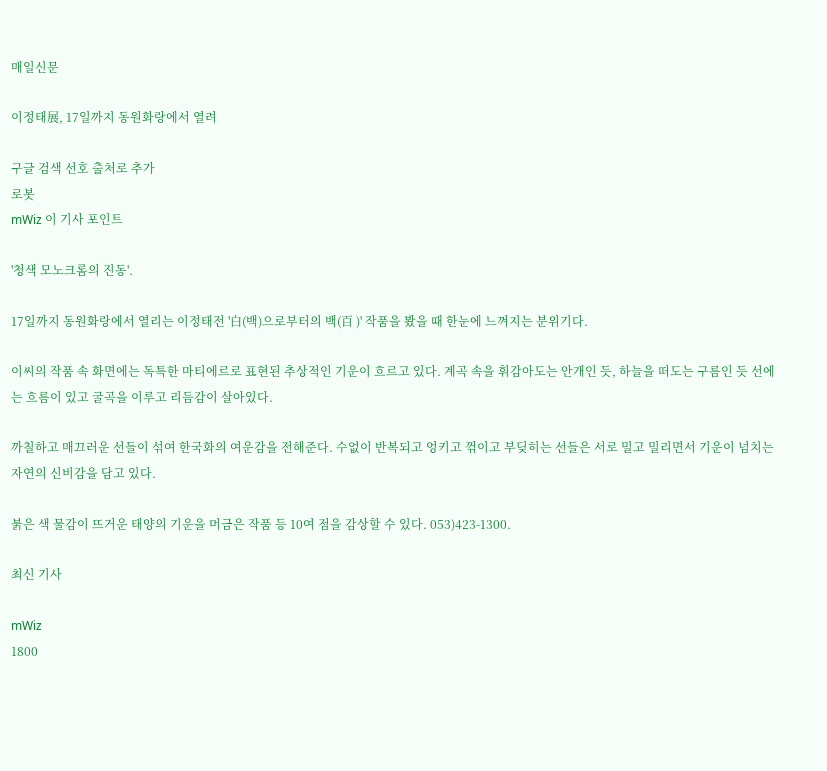매일신문

이정태展, 17일까지 동원화랑에서 열려

구글 검색 선호 출처로 추가
로봇
mWiz 이 기사 포인트

'청색 모노크롬의 진동'.

17일까지 동원화랑에서 열리는 이정태전 '白(백)으로부터의 백(百 )' 작품을 봤을 때 한눈에 느껴지는 분위기다.

이씨의 작품 속 화면에는 독특한 마티에르로 표현된 추상적인 기운이 흐르고 있다. 계곡 속을 휘감아도는 안개인 듯, 하늘을 떠도는 구름인 듯 선에는 흐름이 있고 굴곡을 이루고 리듬감이 살아있다.

까칠하고 매끄러운 선들이 섞여 한국화의 여운감을 전해준다. 수없이 반복되고 엉키고 꺾이고 부딪히는 선들은 서로 밀고 밀리면서 기운이 넘치는 자연의 신비감을 담고 있다.

붉은 색 물감이 뜨거운 태양의 기운을 머금은 작품 등 10여 점을 감상할 수 있다. 053)423-1300.

최신 기사

mWiz
1800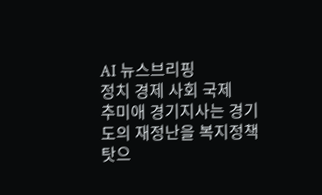AI 뉴스브리핑
정치 경제 사회 국제
추미애 경기지사는 경기도의 재정난을 복지정책 탓으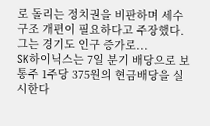로 돌리는 정치권을 비판하며 세수 구조 개편이 필요하다고 주장했다. 그는 경기도 인구 증가로...
SK하이닉스는 7일 분기 배당으로 보통주 1주당 375원의 현금배당을 실시한다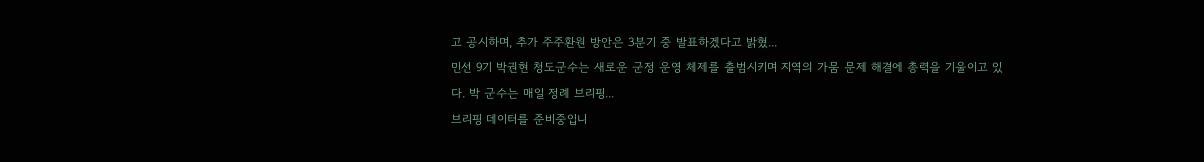고 공시하며, 추가 주주환원 방안은 3분기 중 발표하겠다고 밝혔...
민선 9기 박권현 청도군수는 새로운 군정 운영 체제를 출범시키며 지역의 가뭄 문제 해결에 총력을 기울이고 있다. 박 군수는 매일 정례 브리핑...
브리핑 데이터를 준비중입니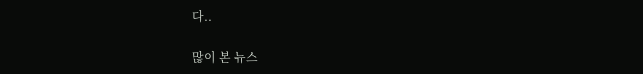다..

많이 본 뉴스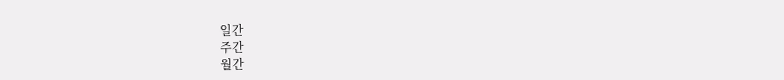일간
주간
월간